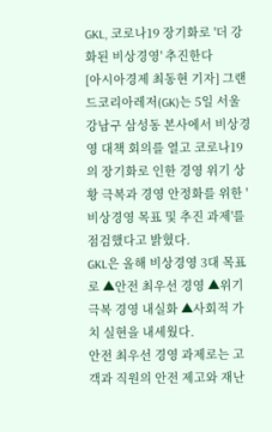GKL, 코로나19 장기화로 '더 강화된 비상경영' 추진한다
[아시아경제 최동현 기자] 그랜드코리아레저(GK)는 5일 서울 강남구 삼성동 본사에서 비상경영 대책 회의를 열고 코로나19의 장기화로 인한 경영 위기 상황 극복과 경영 안정화를 위한 '비상경영 목표 및 추진 과제'를 점검했다고 밝혔다.
GKL은 올해 비상경영 3대 목표로 ▲안전 최우선 경영 ▲위기 극복 경영 내실화 ▲사회적 가치 실현을 내세웠다.
안전 최우선 경영 과제로는 고객과 직원의 안전 제고와 재난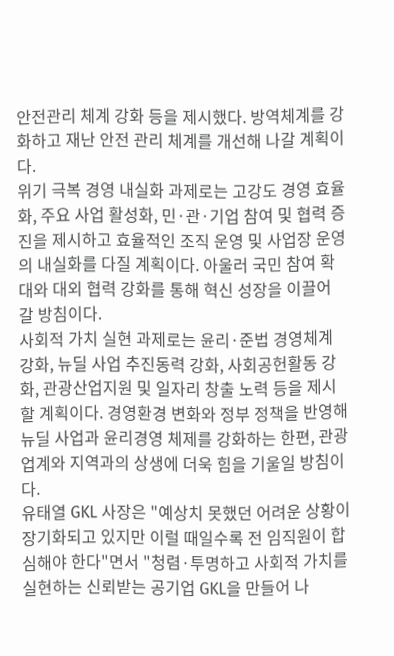안전관리 체계 강화 등을 제시했다. 방역체계를 강화하고 재난 안전 관리 체계를 개선해 나갈 계획이다.
위기 극복 경영 내실화 과제로는 고강도 경영 효율화, 주요 사업 활성화, 민·관·기업 참여 및 협력 증진을 제시하고 효율적인 조직 운영 및 사업장 운영의 내실화를 다질 계획이다. 아울러 국민 참여 확대와 대외 협력 강화를 통해 혁신 성장을 이끌어 갈 방침이다.
사회적 가치 실현 과제로는 윤리·준법 경영체계 강화, 뉴딜 사업 추진동력 강화, 사회공헌활동 강화, 관광산업지원 및 일자리 창출 노력 등을 제시할 계획이다. 경영환경 변화와 정부 정책을 반영해 뉴딜 사업과 윤리경영 체제를 강화하는 한편, 관광업계와 지역과의 상생에 더욱 힘을 기울일 방침이다.
유태열 GKL 사장은 "예상치 못했던 어려운 상황이 장기화되고 있지만 이럴 때일수록 전 임직원이 합심해야 한다"면서 "청렴·투명하고 사회적 가치를 실현하는 신뢰받는 공기업 GKL을 만들어 나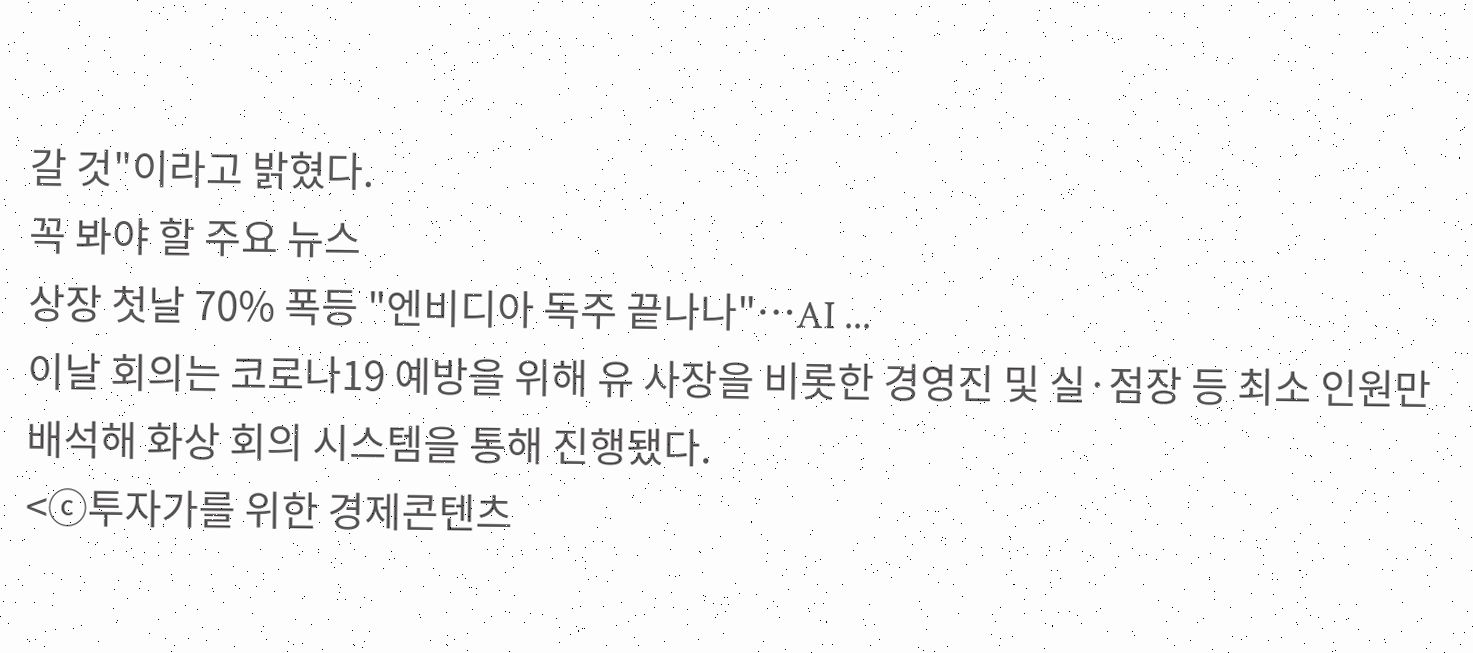갈 것"이라고 밝혔다.
꼭 봐야 할 주요 뉴스
상장 첫날 70% 폭등 "엔비디아 독주 끝나나"…AI ...
이날 회의는 코로나19 예방을 위해 유 사장을 비롯한 경영진 및 실·점장 등 최소 인원만 배석해 화상 회의 시스템을 통해 진행됐다.
<ⓒ투자가를 위한 경제콘텐츠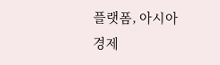플랫폼, 아시아경제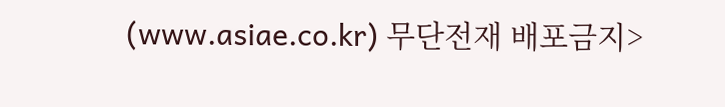(www.asiae.co.kr) 무단전재 배포금지>